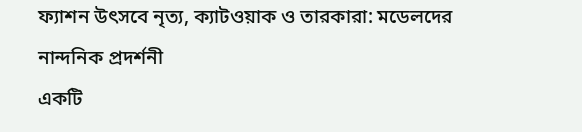ফ্যাশন উৎসবে নৃত্য, ক্যাটওয়াক ও তারকারা: মডেলদের নান্দনিক প্রদর্শনী
একটি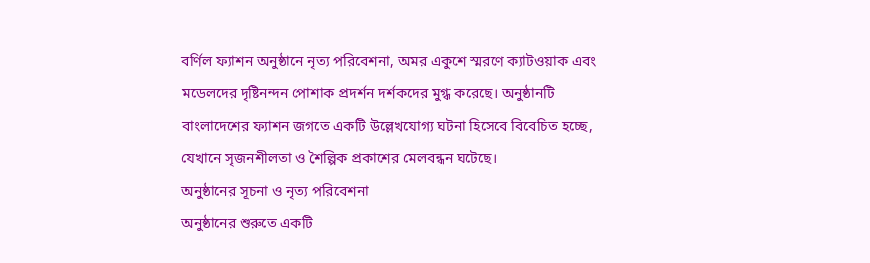বর্ণিল ফ্যাশন অনুষ্ঠানে নৃত্য পরিবেশনা, অমর একুশে স্মরণে ক্যাটওয়াক এবং মডেলদের দৃষ্টিনন্দন পোশাক প্রদর্শন দর্শকদের মুগ্ধ করেছে। অনুষ্ঠানটি বাংলাদেশের ফ্যাশন জগতে একটি উল্লেখযোগ্য ঘটনা হিসেবে বিবেচিত হচ্ছে, যেখানে সৃজনশীলতা ও শৈল্পিক প্রকাশের মেলবন্ধন ঘটেছে।
অনুষ্ঠানের সূচনা ও নৃত্য পরিবেশনা
অনুষ্ঠানের শুরুতে একটি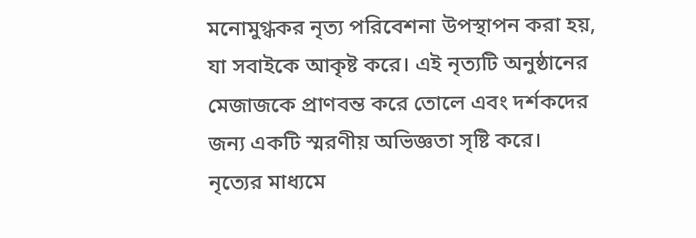মনোমুগ্ধকর নৃত্য পরিবেশনা উপস্থাপন করা হয়, যা সবাইকে আকৃষ্ট করে। এই নৃত্যটি অনুষ্ঠানের মেজাজকে প্রাণবন্ত করে তোলে এবং দর্শকদের জন্য একটি স্মরণীয় অভিজ্ঞতা সৃষ্টি করে। নৃত্যের মাধ্যমে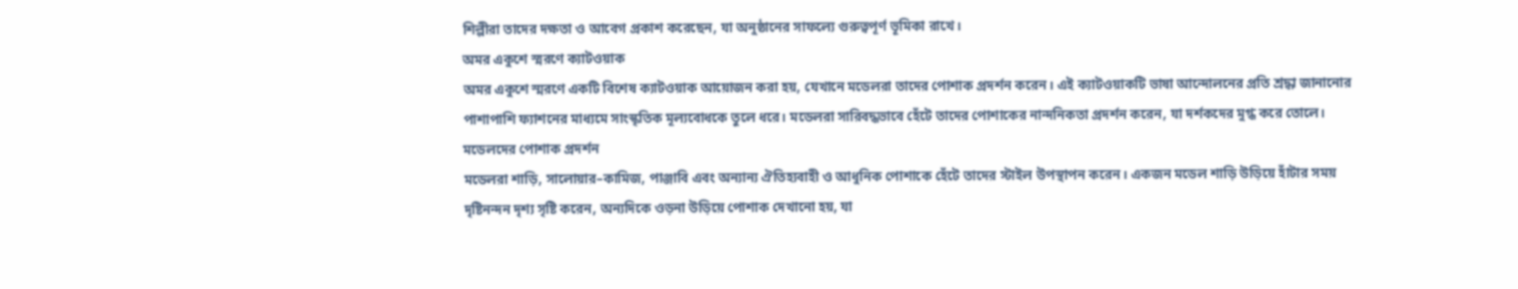শিল্পীরা তাদের দক্ষতা ও আবেগ প্রকাশ করেছেন, যা অনুষ্ঠানের সাফল্যে গুরুত্বপূর্ণ ভূমিকা রাখে।
অমর একুশে স্মরণে ক্যাটওয়াক
অমর একুশে স্মরণে একটি বিশেষ ক্যাটওয়াক আয়োজন করা হয়, যেখানে মডেলরা তাদের পোশাক প্রদর্শন করেন। এই ক্যাটওয়াকটি ভাষা আন্দোলনের প্রতি শ্রদ্ধা জানানোর পাশাপাশি ফ্যাশনের মাধ্যমে সাংস্কৃতিক মূল্যবোধকে তুলে ধরে। মডেলরা সারিবদ্ধভাবে হেঁটে তাদের পোশাকের নান্দনিকতা প্রদর্শন করেন, যা দর্শকদের মুগ্ধ করে তোলে।
মডেলদের পোশাক প্রদর্শন
মডেলরা শাড়ি, সালোয়ার–কামিজ, পাঞ্জাবি এবং অন্যান্য ঐতিহ্যবাহী ও আধুনিক পোশাকে হেঁটে তাদের স্টাইল উপস্থাপন করেন। একজন মডেল শাড়ি উড়িয়ে হাঁটার সময় দৃষ্টিনন্দন দৃশ্য সৃষ্টি করেন, অন্যদিকে ওড়না উড়িয়ে পোশাক দেখানো হয়, যা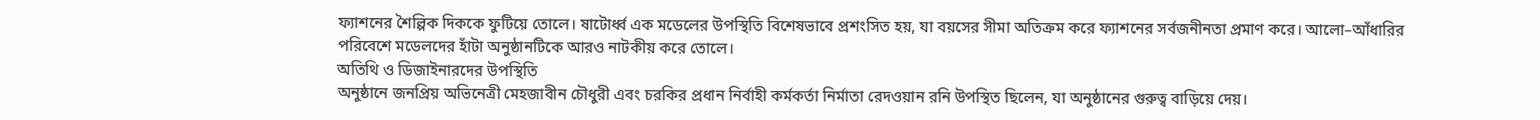ফ্যাশনের শৈল্পিক দিককে ফুটিয়ে তোলে। ষাটোর্ধ্ব এক মডেলের উপস্থিতি বিশেষভাবে প্রশংসিত হয়, যা বয়সের সীমা অতিক্রম করে ফ্যাশনের সর্বজনীনতা প্রমাণ করে। আলো–আঁধারির পরিবেশে মডেলদের হাঁটা অনুষ্ঠানটিকে আরও নাটকীয় করে তোলে।
অতিথি ও ডিজাইনারদের উপস্থিতি
অনুষ্ঠানে জনপ্রিয় অভিনেত্রী মেহজাবীন চৌধুরী এবং চরকির প্রধান নির্বাহী কর্মকর্তা নির্মাতা রেদওয়ান রনি উপস্থিত ছিলেন, যা অনুষ্ঠানের গুরুত্ব বাড়িয়ে দেয়।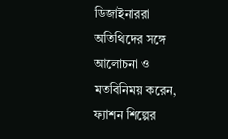ডিজাইনাররা অতিথিদের সঙ্গে আলোচনা ও মতবিনিময় করেন, ফ্যাশন শিল্পের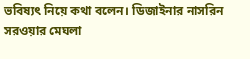ভবিষ্যৎ নিয়ে কথা বলেন। ডিজাইনার নাসরিন সরওয়ার মেঘলা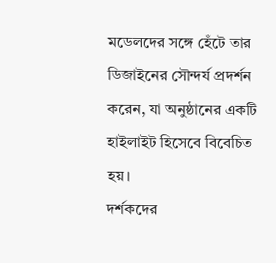মডেলদের সঙ্গে হেঁটে তার ডিজাইনের সৌন্দর্য প্রদর্শন করেন, যা অনুষ্ঠানের একটি হাইলাইট হিসেবে বিবেচিত হয়।
দর্শকদের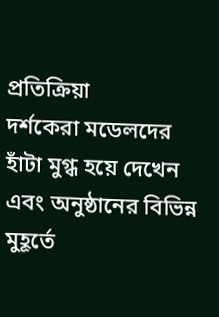প্রতিক্রিয়া
দর্শকেরা মডেলদের হাঁটা মুগ্ধ হয়ে দেখেন এবং অনুষ্ঠানের বিভিন্ন মুহূর্তে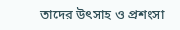তাদের উৎসাহ ও প্রশংসা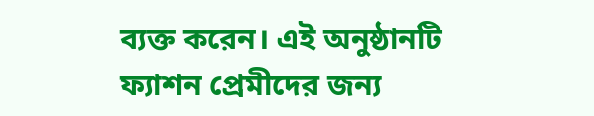ব্যক্ত করেন। এই অনুষ্ঠানটি ফ্যাশন প্রেমীদের জন্য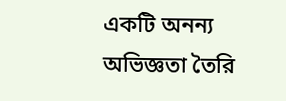একটি অনন্য অভিজ্ঞতা তৈরি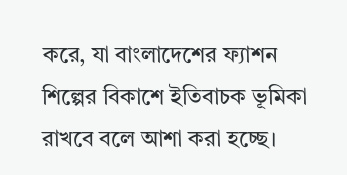করে, যা বাংলাদেশের ফ্যাশন শিল্পের বিকাশে ইতিবাচক ভূমিকা রাখবে বলে আশা করা হচ্ছে।